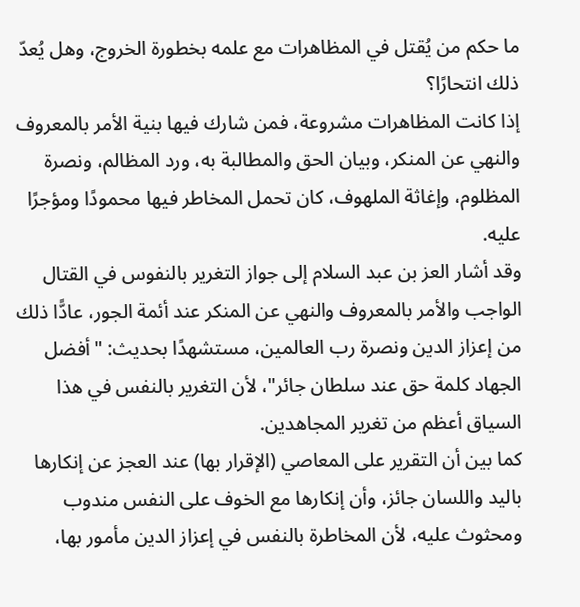ما حكم من يُقتل في المظاهرات مع علمه بخطورة الخروج، وهل يُعدّ ذلك انتحارًا؟
إذا كانت المظاهرات مشروعة، فمن شارك فيها بنية الأمر بالمعروف والنهي عن المنكر، وبيان الحق والمطالبة به، ورد المظالم، ونصرة المظلوم، وإغاثة الملهوف، كان تحمل المخاطر فيها محمودًا ومؤجرًا عليه.
وقد أشار العز بن عبد السلام إلى جواز التغرير بالنفوس في القتال الواجب والأمر بالمعروف والنهي عن المنكر عند أئمة الجور، عادًّا ذلك من إعزاز الدين ونصرة رب العالمين، مستشهدًا بحديث: "أفضل الجهاد كلمة حق عند سلطان جائر"، لأن التغرير بالنفس في هذا السياق أعظم من تغرير المجاهدين.
كما بين أن التقرير على المعاصي (الإقرار بها) عند العجز عن إنكارها باليد واللسان جائز، وأن إنكارها مع الخوف على النفس مندوب ومحثوث عليه، لأن المخاطرة بالنفس في إعزاز الدين مأمور بها،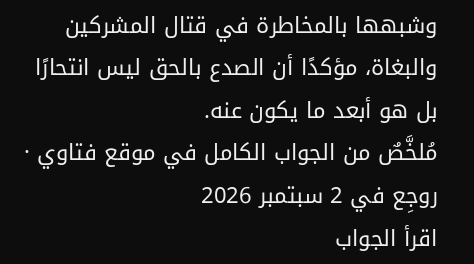وشبهها بالمخاطرة في قتال المشركين والبغاة، مؤكدًا أن الصدع بالحق ليس انتحارًا بل هو أبعد ما يكون عنه.
مُلخَّصٌ من الجواب الكامل في موقع فتاوي · روجِع في 2 سبتمبر 2026
اقرأ الجواب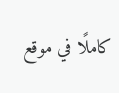كاملًا في موقع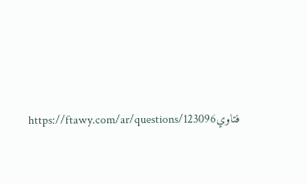فتاويhttps://ftawy.com/ar/questions/123096